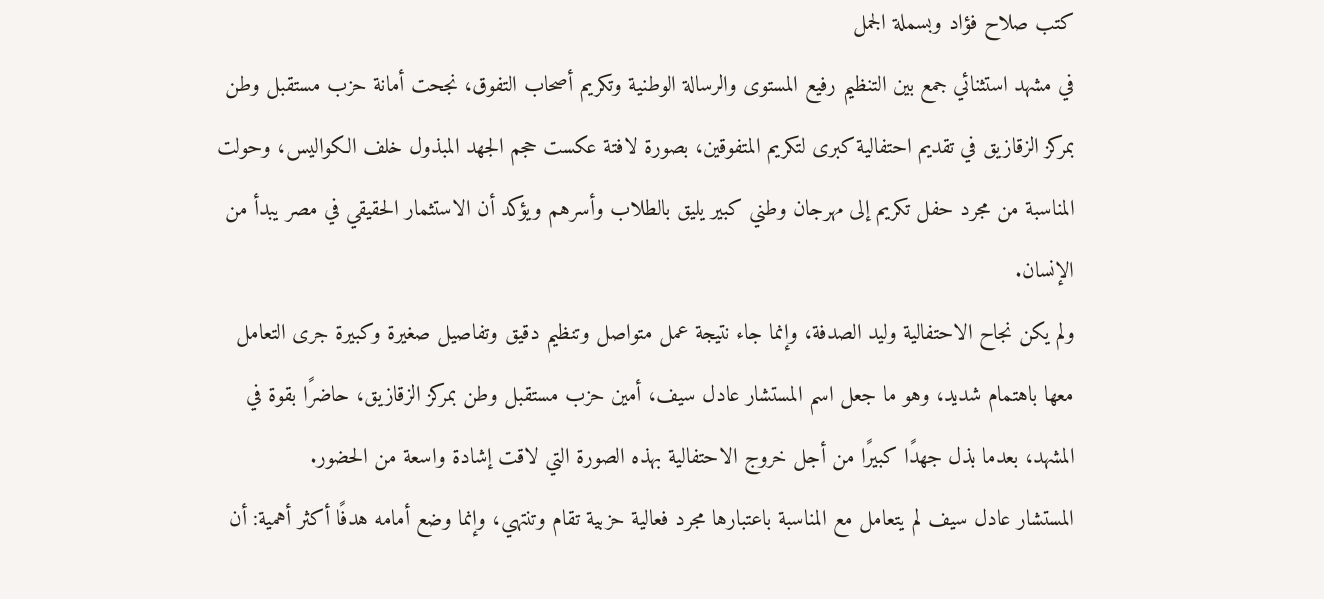كتب صلاح فؤاد وبسملة الجمل
في مشهد استثنائي جمع بين التنظيم رفيع المستوى والرسالة الوطنية وتكريم أصحاب التفوق، نجحت أمانة حزب مستقبل وطن بمركز الزقازيق في تقديم احتفالية كبرى لتكريم المتفوقين، بصورة لافتة عكست حجم الجهد المبذول خلف الكواليس، وحولت المناسبة من مجرد حفل تكريم إلى مهرجان وطني كبير يليق بالطلاب وأسرهم ويؤكد أن الاستثمار الحقيقي في مصر يبدأ من الإنسان.
ولم يكن نجاح الاحتفالية وليد الصدفة، وإنما جاء نتيجة عمل متواصل وتنظيم دقيق وتفاصيل صغيرة وكبيرة جرى التعامل معها باهتمام شديد، وهو ما جعل اسم المستشار عادل سيف، أمين حزب مستقبل وطن بمركز الزقازيق، حاضرًا بقوة في المشهد، بعدما بذل جهدًا كبيرًا من أجل خروج الاحتفالية بهذه الصورة التي لاقت إشادة واسعة من الحضور.
المستشار عادل سيف لم يتعامل مع المناسبة باعتبارها مجرد فعالية حزبية تقام وتنتهي، وإنما وضع أمامه هدفًا أكثر أهمية: أن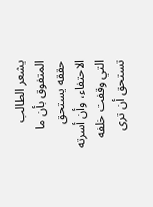يشعر الطالب المتفوق بأن ما حققه يستحق الاحتفاء، وأن أسرته التي وقفت خلفه تستحق أن ترى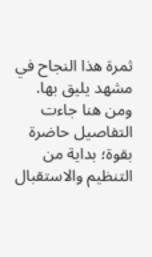ثمرة هذا النجاح في مشهد يليق بها.
ومن هنا جاءت التفاصيل حاضرة بقوة؛ بداية من التنظيم والاستقبال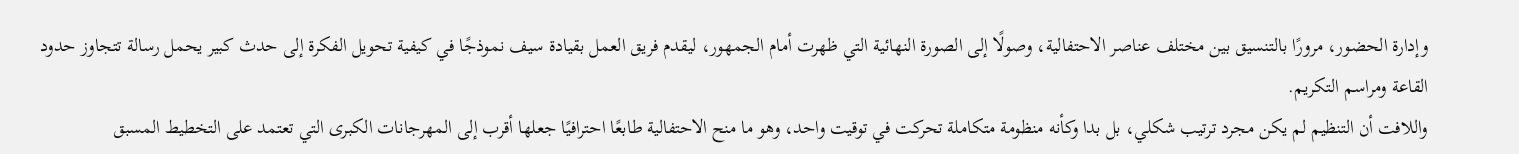وإدارة الحضور، مرورًا بالتنسيق بين مختلف عناصر الاحتفالية، وصولًا إلى الصورة النهائية التي ظهرت أمام الجمهور، ليقدم فريق العمل بقيادة سيف نموذجًا في كيفية تحويل الفكرة إلى حدث كبير يحمل رسالة تتجاوز حدود القاعة ومراسم التكريم.
واللافت أن التنظيم لم يكن مجرد ترتيب شكلي، بل بدا وكأنه منظومة متكاملة تحركت في توقيت واحد، وهو ما منح الاحتفالية طابعًا احترافيًا جعلها أقرب إلى المهرجانات الكبرى التي تعتمد على التخطيط المسبق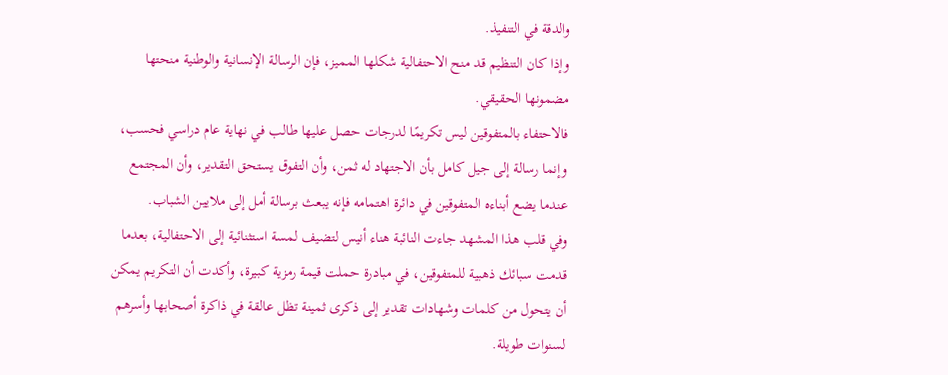والدقة في التنفيذ.
وإذا كان التنظيم قد منح الاحتفالية شكلها المميز، فإن الرسالة الإنسانية والوطنية منحتها مضمونها الحقيقي.
فالاحتفاء بالمتفوقين ليس تكريمًا لدرجات حصل عليها طالب في نهاية عام دراسي فحسب، وإنما رسالة إلى جيل كامل بأن الاجتهاد له ثمن، وأن التفوق يستحق التقدير، وأن المجتمع عندما يضع أبناءه المتفوقين في دائرة اهتمامه فإنه يبعث برسالة أمل إلى ملايين الشباب.
وفي قلب هذا المشهد جاءت النائبة هناء أنيس لتضيف لمسة استثنائية إلى الاحتفالية، بعدما قدمت سبائك ذهبية للمتفوقين، في مبادرة حملت قيمة رمزية كبيرة، وأكدت أن التكريم يمكن أن يتحول من كلمات وشهادات تقدير إلى ذكرى ثمينة تظل عالقة في ذاكرة أصحابها وأسرهم لسنوات طويلة.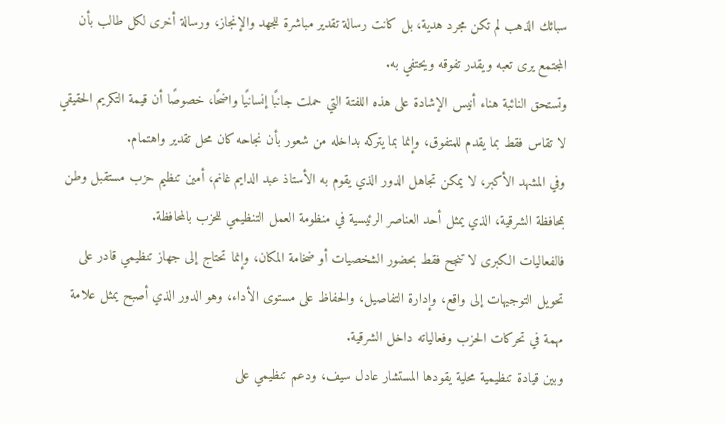سبائك الذهب لم تكن مجرد هدية، بل كانت رسالة تقدير مباشرة للجهد والإنجاز، ورسالة أخرى لكل طالب بأن المجتمع يرى تعبه ويقدر تفوقه ويحتفي به.
وتستحق النائبة هناء أنيس الإشادة على هذه اللفتة التي حملت جانبًا إنسانيًا واضحًا، خصوصًا أن قيمة التكريم الحقيقي لا تقاس فقط بما يقدم للمتفوق، وإنما بما يتركه بداخله من شعور بأن نجاحه كان محل تقدير واهتمام.
وفي المشهد الأكبر، لا يمكن تجاهل الدور الذي يقوم به الأستاذ عبد الدايم غانم، أمين تنظيم حزب مستقبل وطن بمحافظة الشرقية، الذي يمثل أحد العناصر الرئيسية في منظومة العمل التنظيمي للحزب بالمحافظة.
فالفعاليات الكبرى لا تنجح فقط بحضور الشخصيات أو ضخامة المكان، وإنما تحتاج إلى جهاز تنظيمي قادر على تحويل التوجيهات إلى واقع، وإدارة التفاصيل، والحفاظ على مستوى الأداء، وهو الدور الذي أصبح يمثل علامة مهمة في تحركات الحزب وفعالياته داخل الشرقية.
وبين قيادة تنظيمية محلية يقودها المستشار عادل سيف، ودعم تنظيمي على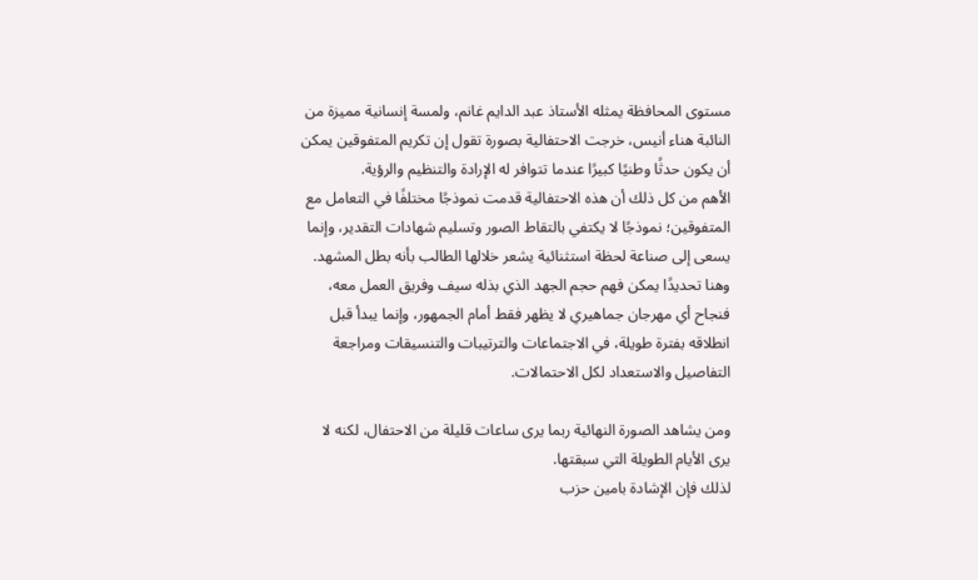مستوى المحافظة يمثله الأستاذ عبد الدايم غانم، ولمسة إنسانية مميزة من النائبة هناء أنيس، خرجت الاحتفالية بصورة تقول إن تكريم المتفوقين يمكن أن يكون حدثًا وطنيًا كبيرًا عندما تتوافر له الإرادة والتنظيم والرؤية.
الأهم من كل ذلك أن هذه الاحتفالية قدمت نموذجًا مختلفًا في التعامل مع المتفوقين؛ نموذجًا لا يكتفي بالتقاط الصور وتسليم شهادات التقدير، وإنما يسعى إلى صناعة لحظة استثنائية يشعر خلالها الطالب بأنه بطل المشهد.
وهنا تحديدًا يمكن فهم حجم الجهد الذي بذله سيف وفريق العمل معه، فنجاح أي مهرجان جماهيري لا يظهر فقط أمام الجمهور، وإنما يبدأ قبل انطلاقه بفترة طويلة، في الاجتماعات والترتيبات والتنسيقات ومراجعة التفاصيل والاستعداد لكل الاحتمالات.

ومن يشاهد الصورة النهائية ربما يرى ساعات قليلة من الاحتفال، لكنه لا يرى الأيام الطويلة التي سبقتها.
لذلك فإن الإشادة بامين حزب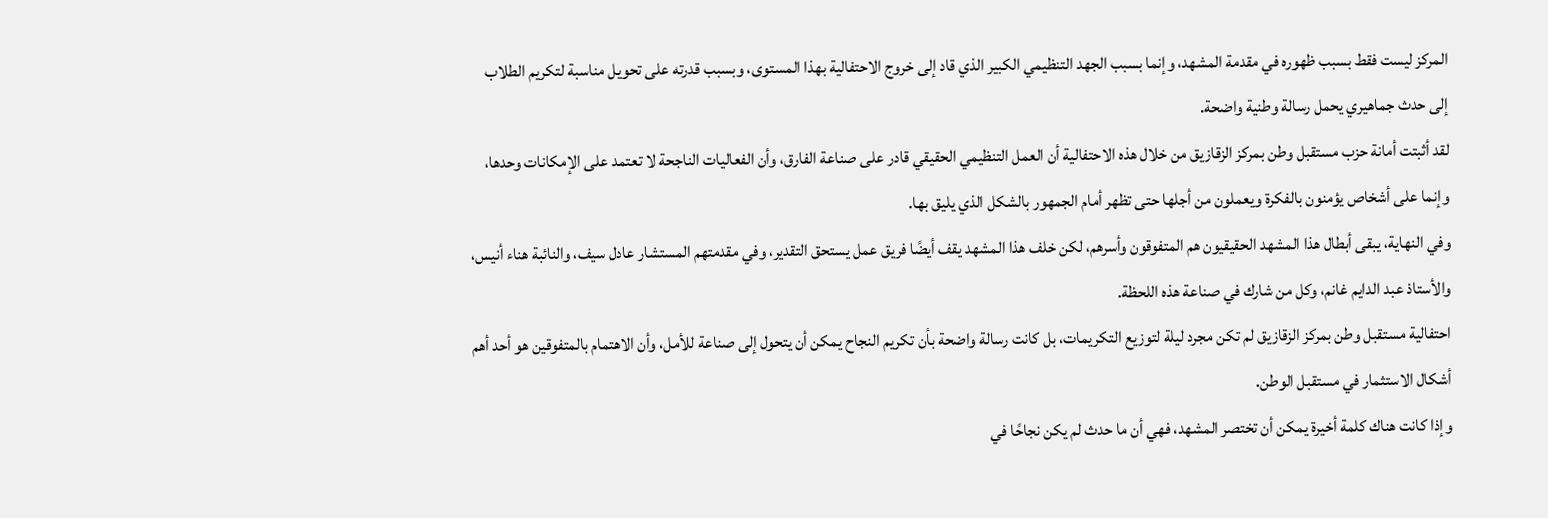المركز ليست فقط بسبب ظهوره في مقدمة المشهد، وإنما بسبب الجهد التنظيمي الكبير الذي قاد إلى خروج الاحتفالية بهذا المستوى، وبسبب قدرته على تحويل مناسبة لتكريم الطلاب إلى حدث جماهيري يحمل رسالة وطنية واضحة.
لقد أثبتت أمانة حزب مستقبل وطن بمركز الزقازيق من خلال هذه الاحتفالية أن العمل التنظيمي الحقيقي قادر على صناعة الفارق، وأن الفعاليات الناجحة لا تعتمد على الإمكانات وحدها، وإنما على أشخاص يؤمنون بالفكرة ويعملون من أجلها حتى تظهر أمام الجمهور بالشكل الذي يليق بها.
وفي النهاية، يبقى أبطال هذا المشهد الحقيقيون هم المتفوقون وأسرهم، لكن خلف هذا المشهد يقف أيضًا فريق عمل يستحق التقدير، وفي مقدمتهم المستشار عادل سيف، والنائبة هناء أنيس، والأستاذ عبد الدايم غانم، وكل من شارك في صناعة هذه اللحظة.
احتفالية مستقبل وطن بمركز الزقازيق لم تكن مجرد ليلة لتوزيع التكريمات، بل كانت رسالة واضحة بأن تكريم النجاح يمكن أن يتحول إلى صناعة للأمل، وأن الاهتمام بالمتفوقين هو أحد أهم أشكال الاستثمار في مستقبل الوطن.
وإذا كانت هناك كلمة أخيرة يمكن أن تختصر المشهد، فهي أن ما حدث لم يكن نجاحًا في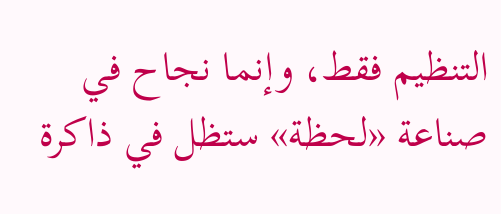التنظيم فقط، وإنما نجاح في صناعة «لحظة» ستظل في ذاكرة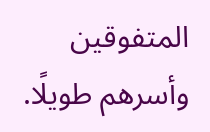المتفوقين وأسرهم طويلًا.